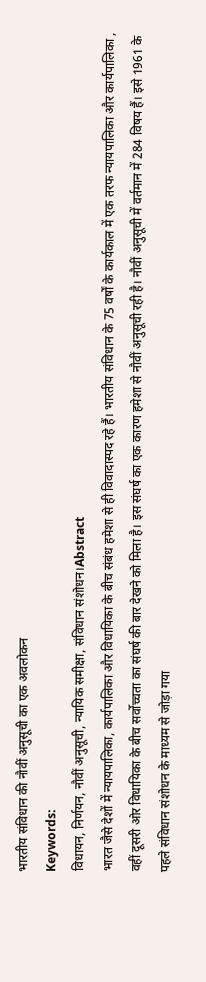भारतीय संविधान की नौवीं अनुसूची का एक अवलोकन
Keywords:
विधायन, निर्णयन, नौवीं अनुसूची, न्यायिक समीक्षा, संविधान संशोधन।Abstract
भारत जैसे देशों में न्यायपालिका, कार्यपालिका और विधायिका के बीच संबंध हमेशा से ही विवादास्पद रहे हैं। भारतीय संविधान के 75 वर्षों के कार्यकाल में एक तरफ न्यायपालिका और कार्यपालिका , वहीं दूसरी ओर विधायिका के बीच सर्वोच्चता का संघर्ष की बार देखने को मिला है। इस संघर्ष का एक कारण हमेशा से नौवीं अनुसूची रही है। नौवीं अनुसूची में वर्तमान में 284 विषय हैं। इसे 1961 के पहले संविधान संशोधन के माध्यम से जोड़ा गया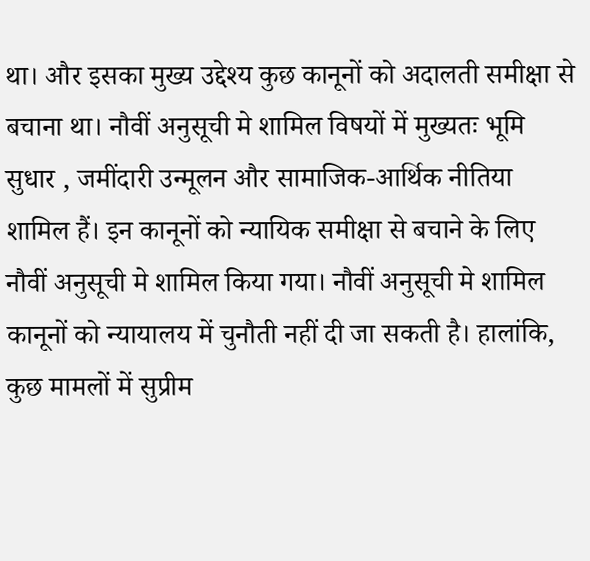था। और इसका मुख्य उद्देश्य कुछ कानूनों को अदालती समीक्षा से बचाना था। नौवीं अनुसूची मे शामिल विषयों में मुख्यतः भूमि सुधार , जमींदारी उन्मूलन और सामाजिक-आर्थिक नीतिया शामिल हैं। इन कानूनों को न्यायिक समीक्षा से बचाने के लिए नौवीं अनुसूची मे शामिल किया गया। नौवीं अनुसूची मे शामिल कानूनों को न्यायालय में चुनौती नहीं दी जा सकती है। हालांकि, कुछ मामलों में सुप्रीम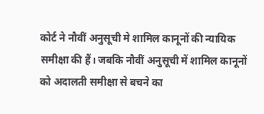कोर्ट ने नौवीं अनुसूची मे शामिल कानूनों की न्यायिक समीक्षा की हैं। जबकि नौवीं अनुसूची में शामिल कानूनों को अदालती समीक्षा से बचने का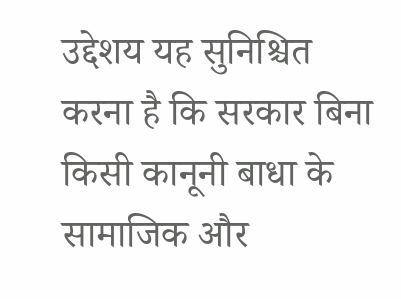उद्देशय यह सुनिश्चित करना है कि सरकार बिना किसी कानूनी बाधा के सामाजिक और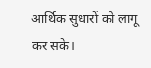आर्थिक सुधारों को लागू कर सके।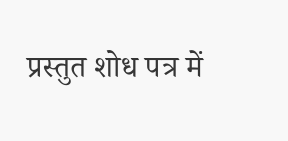प्रस्तुत शोध पत्र में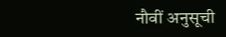नौवीं अनुसूची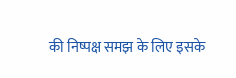की निष्पक्ष समझ के लिए इसके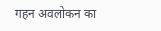गहन अवलोकन का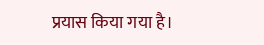प्रयास किया गया है।